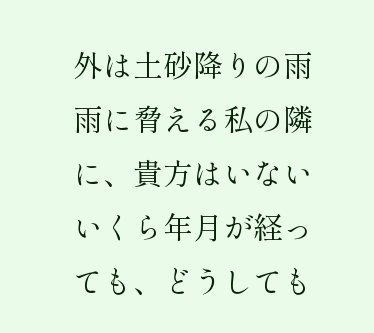外は土砂降りの雨
雨に脅える私の隣に、貴方はいない
いくら年月が経っても、どうしても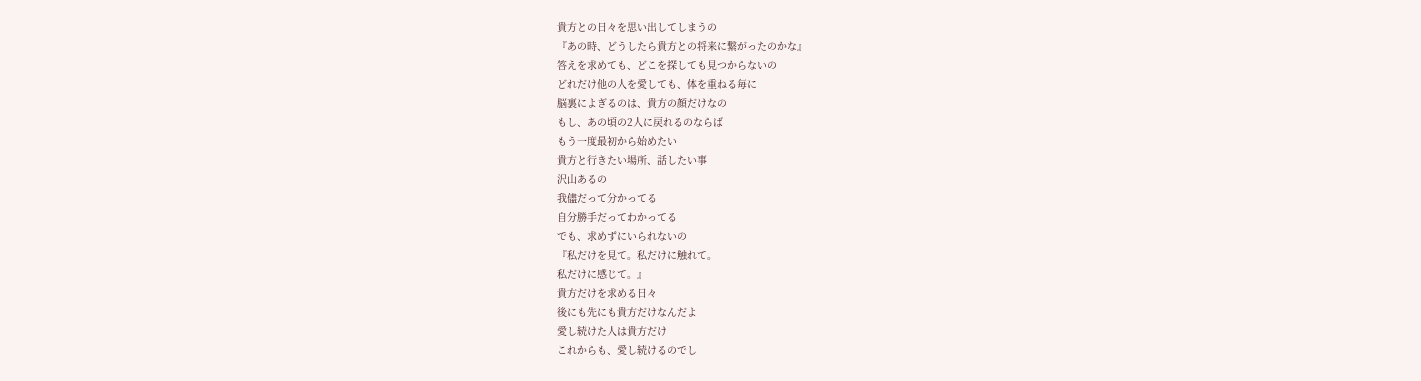貴方との日々を思い出してしまうの
『あの時、どうしたら貴方との将来に繋がったのかな』
答えを求めても、どこを探しても見つからないの
どれだけ他の人を愛しても、体を重ねる毎に
脳裏によぎるのは、貴方の顔だけなの
もし、あの頃の2人に戻れるのならば
もう一度最初から始めたい
貴方と行きたい場所、話したい事
沢山あるの
我儘だって分かってる
自分勝手だってわかってる
でも、求めずにいられないの
『私だけを見て。私だけに触れて。
私だけに感じて。』
貴方だけを求める日々
後にも先にも貴方だけなんだよ
愛し続けた人は貴方だけ
これからも、愛し続けるのでし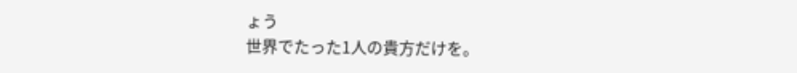ょう
世界でたった1人の貴方だけを。